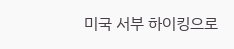미국 서부 하이킹으로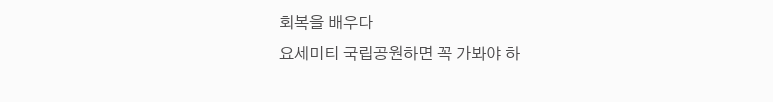회복을 배우다
요세미티 국립공원하면 꼭 가봐야 하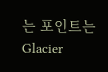는 포인트는 Glacier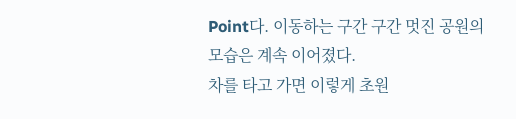Point다. 이동하는 구간 구간 멋진 공원의 모습은 계속 이어졌다.
차를 타고 가면 이렇게 초원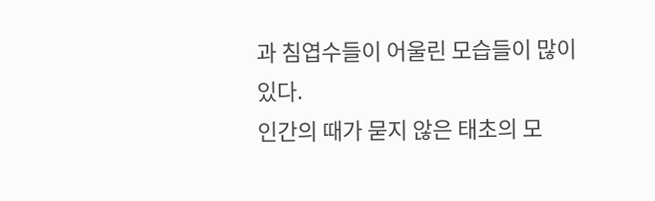과 침엽수들이 어울린 모습들이 많이 있다.
인간의 때가 묻지 않은 태초의 모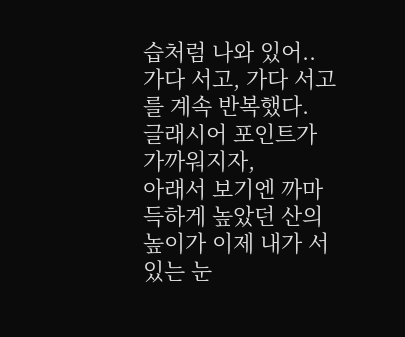습처럼 나와 있어.. 가다 서고, 가다 서고를 계속 반복했다.
글래시어 포인트가 가까워지자,
아래서 보기엔 까마득하게 높았던 산의 높이가 이제 내가 서있는 눈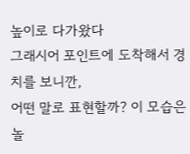높이로 다가왔다
그래시어 포인트에 도착해서 경치를 보니깐,
어떤 말로 표현할까? 이 모습은 놀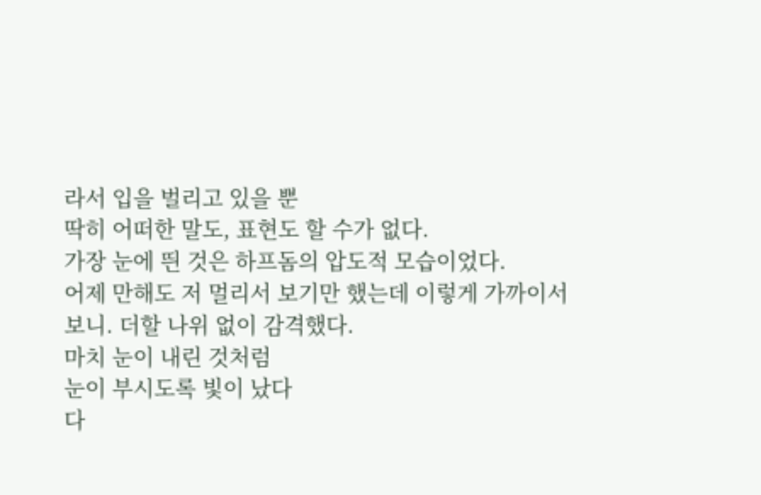라서 입을 벌리고 있을 뿐
딱히 어떠한 말도, 표현도 할 수가 없다.
가장 눈에 띈 것은 하프돔의 압도적 모습이었다.
어제 만해도 저 멀리서 보기만 했는데 이렇게 가까이서
보니. 더할 나위 없이 감격했다.
마치 눈이 내린 것처럼
눈이 부시도록 빛이 났다
다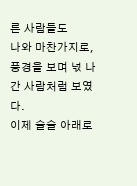른 사람들도
나와 마찬가지로,
풍경을 보며 넋 나간 사람처럼 보였다.
이제 슬슬 아래로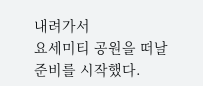내려가서
요세미티 공원을 떠날 준비를 시작했다.